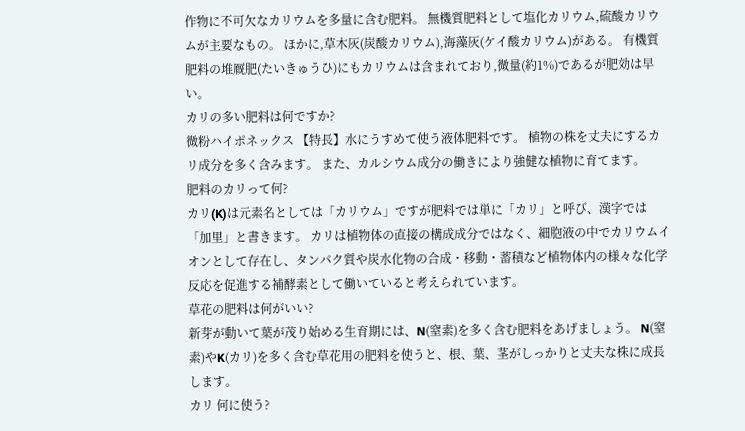作物に不可欠なカリウムを多量に含む肥料。 無機質肥料として塩化カリウム,硫酸カリウムが主要なもの。 ほかに,草木灰(炭酸カリウム),海藻灰(ケイ酸カリウム)がある。 有機質肥料の堆厩肥(たいきゅうひ)にもカリウムは含まれており,微量(約1%)であるが肥効は早い。
カリの多い肥料は何ですか?
微粉ハイポネックス 【特長】水にうすめて使う液体肥料です。 植物の株を丈夫にするカリ成分を多く含みます。 また、カルシウム成分の働きにより強健な植物に育てます。
肥料のカリって何?
カリ(K)は元素名としては「カリウム」ですが肥料では単に「カリ」と呼び、漢字では「加里」と書きます。 カリは植物体の直接の構成成分ではなく、細胞液の中でカリウムイオンとして存在し、タンパク質や炭水化物の合成・移動・蓄積など植物体内の様々な化学反応を促進する補酵素として働いていると考えられています。
草花の肥料は何がいい?
新芽が動いて葉が茂り始める生育期には、N(窒素)を多く含む肥料をあげましょう。 N(窒素)やK(カリ)を多く含む草花用の肥料を使うと、根、葉、茎がしっかりと丈夫な株に成長します。
カリ 何に使う?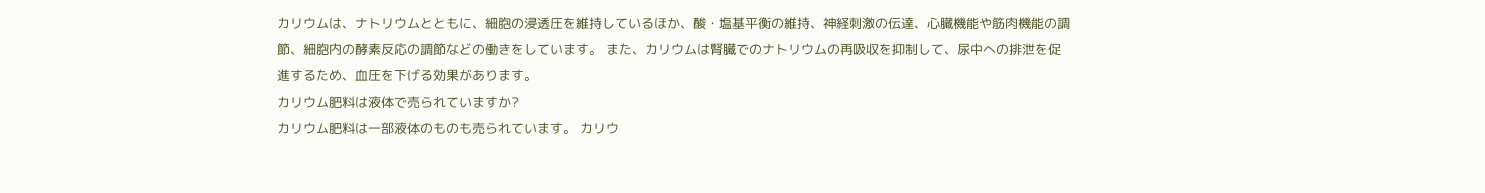カリウムは、ナトリウムとともに、細胞の浸透圧を維持しているほか、酸・塩基平衡の維持、神経刺激の伝達、心臓機能や筋肉機能の調節、細胞内の酵素反応の調節などの働きをしています。 また、カリウムは腎臓でのナトリウムの再吸収を抑制して、尿中への排泄を促進するため、血圧を下げる効果があります。
カリウム肥料は液体で売られていますか?
カリウム肥料は一部液体のものも売られています。 カリウ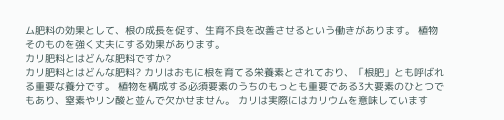ム肥料の効果として、根の成長を促す、生育不良を改善させるという働きがあります。 植物そのものを強く丈夫にする効果があります。
カリ肥料とはどんな肥料ですか?
カリ肥料とはどんな肥料? カリはおもに根を育てる栄養素とされており、「根肥」とも呼ばれる重要な養分です。 植物を構成する必須要素のうちのもっとも重要である3大要素のひとつでもあり、窒素やリン酸と並んで欠かせません。 カリは実際にはカリウムを意味しています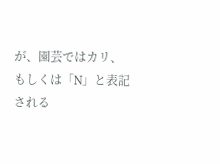が、園芸ではカリ、もしくは「N」と表記される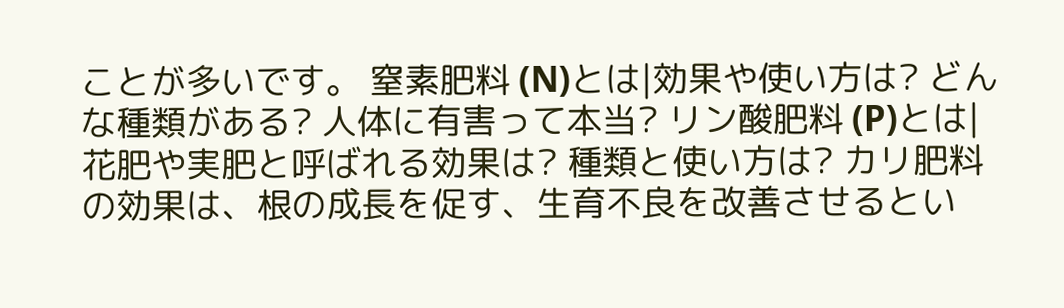ことが多いです。 窒素肥料 (N)とは|効果や使い方は? どんな種類がある? 人体に有害って本当? リン酸肥料 (P)とは|花肥や実肥と呼ばれる効果は? 種類と使い方は? カリ肥料の効果は、根の成長を促す、生育不良を改善させるとい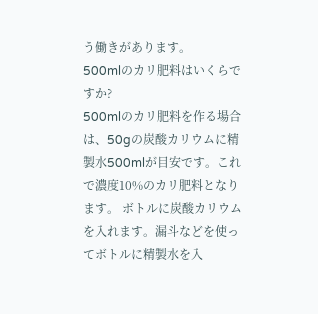う働きがあります。
500mlのカリ肥料はいくらですか?
500mlのカリ肥料を作る場合は、50gの炭酸カリウムに精製水500mlが目安です。これで濃度10%のカリ肥料となります。 ボトルに炭酸カリウムを入れます。漏斗などを使ってボトルに精製水を入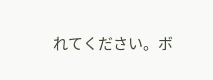れてください。ボ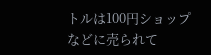トルは100円ショップなどに売られて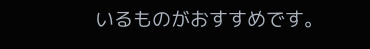いるものがおすすめです。